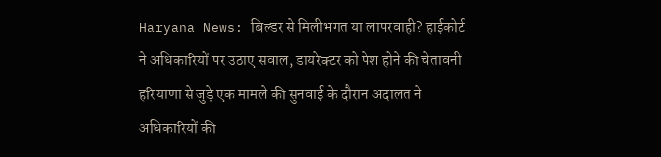Haryana News: बिल्डर से मिलीभगत या लापरवाही? हाईकोर्ट ने अधिकारियों पर उठाए सवाल, डायरेक्टर को पेश होने की चेतावनी
हरियाणा से जुड़े एक मामले की सुनवाई के दौरान अदालत ने अधिकारियों की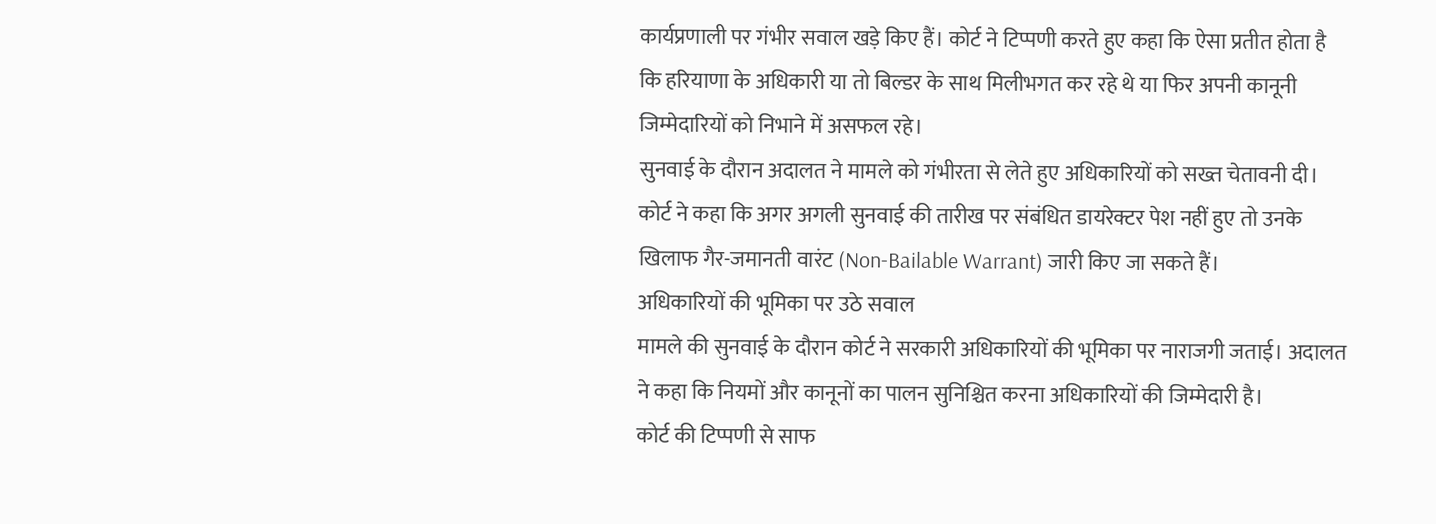कार्यप्रणाली पर गंभीर सवाल खड़े किए हैं। कोर्ट ने टिप्पणी करते हुए कहा कि ऐसा प्रतीत होता है कि हरियाणा के अधिकारी या तो बिल्डर के साथ मिलीभगत कर रहे थे या फिर अपनी कानूनी जिम्मेदारियों को निभाने में असफल रहे।
सुनवाई के दौरान अदालत ने मामले को गंभीरता से लेते हुए अधिकारियों को सख्त चेतावनी दी। कोर्ट ने कहा कि अगर अगली सुनवाई की तारीख पर संबंधित डायरेक्टर पेश नहीं हुए तो उनके खिलाफ गैर-जमानती वारंट (Non-Bailable Warrant) जारी किए जा सकते हैं।
अधिकारियों की भूमिका पर उठे सवाल
मामले की सुनवाई के दौरान कोर्ट ने सरकारी अधिकारियों की भूमिका पर नाराजगी जताई। अदालत ने कहा कि नियमों और कानूनों का पालन सुनिश्चित करना अधिकारियों की जिम्मेदारी है।
कोर्ट की टिप्पणी से साफ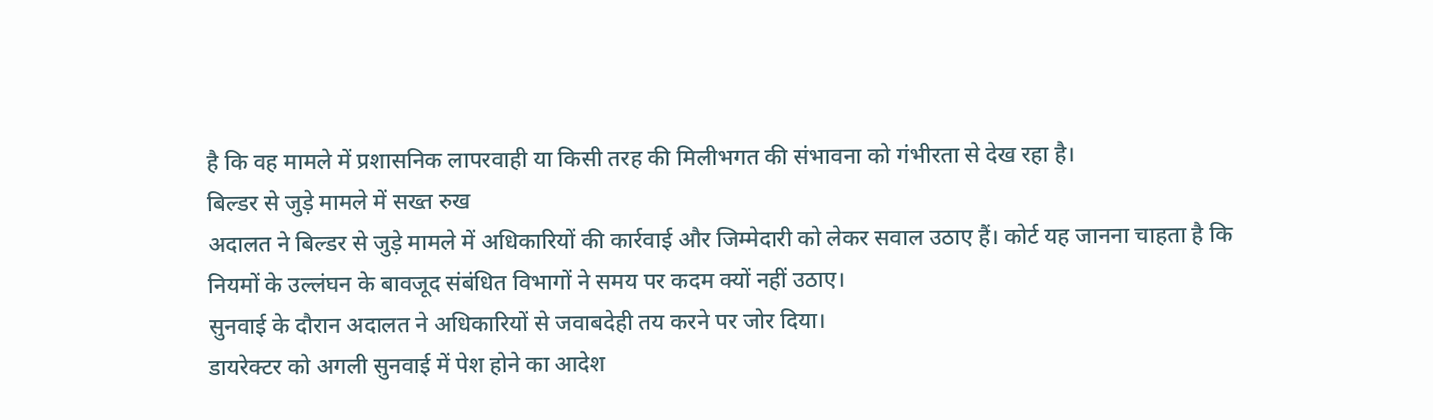है कि वह मामले में प्रशासनिक लापरवाही या किसी तरह की मिलीभगत की संभावना को गंभीरता से देख रहा है।
बिल्डर से जुड़े मामले में सख्त रुख
अदालत ने बिल्डर से जुड़े मामले में अधिकारियों की कार्रवाई और जिम्मेदारी को लेकर सवाल उठाए हैं। कोर्ट यह जानना चाहता है कि नियमों के उल्लंघन के बावजूद संबंधित विभागों ने समय पर कदम क्यों नहीं उठाए।
सुनवाई के दौरान अदालत ने अधिकारियों से जवाबदेही तय करने पर जोर दिया।
डायरेक्टर को अगली सुनवाई में पेश होने का आदेश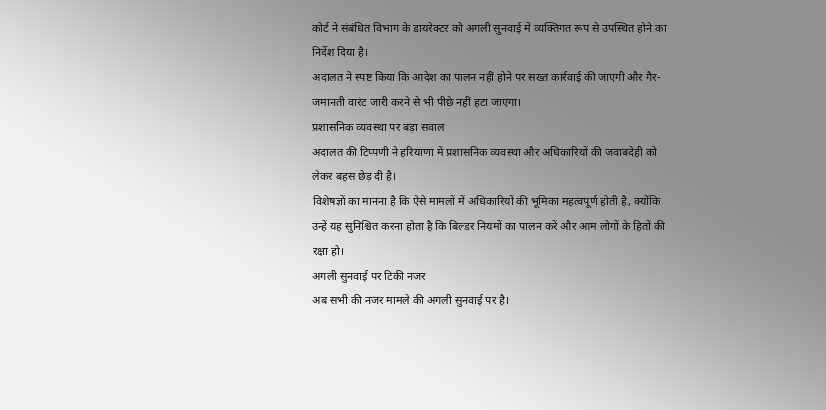कोर्ट ने संबंधित विभाग के डायरेक्टर को अगली सुनवाई में व्यक्तिगत रूप से उपस्थित होने का निर्देश दिया है।
अदालत ने स्पष्ट किया कि आदेश का पालन नहीं होने पर सख्त कार्रवाई की जाएगी और गैर-जमानती वारंट जारी करने से भी पीछे नहीं हटा जाएगा।
प्रशासनिक व्यवस्था पर बड़ा सवाल
अदालत की टिप्पणी ने हरियाणा में प्रशासनिक व्यवस्था और अधिकारियों की जवाबदेही को लेकर बहस छेड़ दी है।
विशेषज्ञों का मानना है कि ऐसे मामलों में अधिकारियों की भूमिका महत्वपूर्ण होती है, क्योंकि उन्हें यह सुनिश्चित करना होता है कि बिल्डर नियमों का पालन करें और आम लोगों के हितों की रक्षा हो।
अगली सुनवाई पर टिकी नजर
अब सभी की नजर मामले की अगली सुनवाई पर है।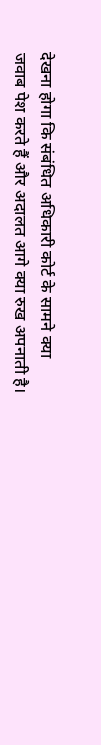देखना होगा कि संबंधित अधिकारी कोर्ट के सामने क्या जवाब पेश करते हैं और अदालत आगे क्या रुख अपनाती है।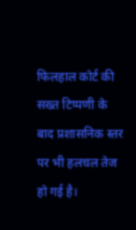फिलहाल कोर्ट की सख्त टिप्पणी के बाद प्रशासनिक स्तर पर भी हलचल तेज हो गई है।